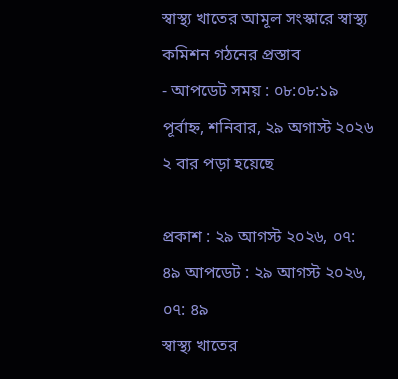স্বাস্থ্য খাতের আমূল সংস্কারে স্বাস্থ্য কমিশন গঠনের প্রস্তাব
- আপডেট সময় : ০৮:০৮:১৯ পূর্বাহ্ন, শনিবার, ২৯ অগাস্ট ২০২৬ ২ বার পড়া হয়েছে

প্রকাশ : ২৯ আগস্ট ২০২৬, ০৭: ৪৯ আপডেট : ২৯ আগস্ট ২০২৬, ০৭: ৪৯
স্বাস্থ্য খাতের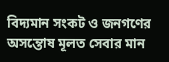বিদ্যমান সংকট ও জনগণের অসন্তোষ মূলত সেবার মান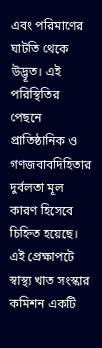এবং পরিমাণের ঘাটতি থেকে উদ্ভূত। এই পরিস্থিতির পেছনে প্রাতিষ্ঠানিক ও গণজবাবদিহিতার দুর্বলতা মূল কারণ হিসেবে চিহ্নিত হয়েছে। এই প্রেক্ষাপটে স্বাস্থ্য খাত সংস্কার কমিশন একটি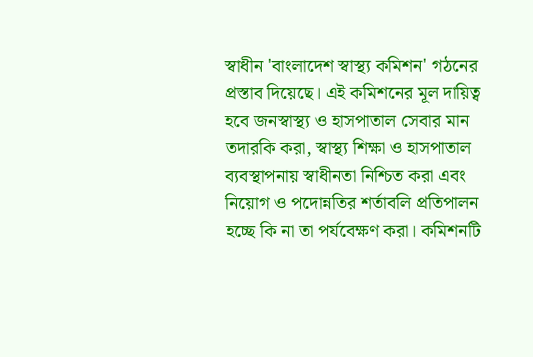স্বাধীন 'বাংলাদেশ স্বাস্থ্য কমিশন' গঠনের প্রস্তাব দিয়েছে। এই কমিশনের মূল দায়িত্ব হবে জনস্বাস্থ্য ও হাসপাতাল সেবার মান তদারকি করা, স্বাস্থ্য শিক্ষা ও হাসপাতাল ব্যবস্থাপনায় স্বাধীনতা নিশ্চিত করা এবং নিয়োগ ও পদোন্নতির শর্তাবলি প্রতিপালন হচ্ছে কি না তা পর্যবেক্ষণ করা। কমিশনটি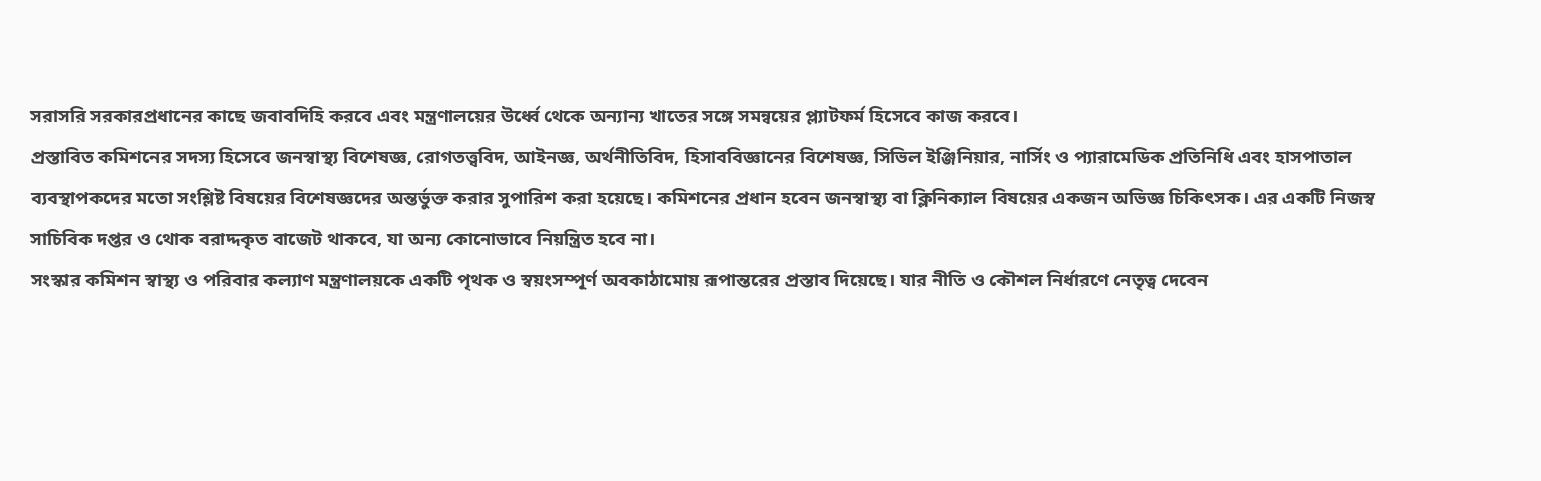সরাসরি সরকারপ্রধানের কাছে জবাবদিহি করবে এবং মন্ত্রণালয়ের উর্ধ্বে থেকে অন্যান্য খাতের সঙ্গে সমন্বয়ের প্ল্যাটফর্ম হিসেবে কাজ করবে।
প্রস্তাবিত কমিশনের সদস্য হিসেবে জনস্বাস্থ্য বিশেষজ্ঞ, রোগতত্ত্ববিদ, আইনজ্ঞ, অর্থনীতিবিদ, হিসাববিজ্ঞানের বিশেষজ্ঞ, সিভিল ইঞ্জিনিয়ার, নার্সিং ও প্যারামেডিক প্রতিনিধি এবং হাসপাতাল ব্যবস্থাপকদের মতো সংশ্লিষ্ট বিষয়ের বিশেষজ্ঞদের অন্তর্ভুক্ত করার সুপারিশ করা হয়েছে। কমিশনের প্রধান হবেন জনস্বাস্থ্য বা ক্লিনিক্যাল বিষয়ের একজন অভিজ্ঞ চিকিৎসক। এর একটি নিজস্ব সাচিবিক দপ্তর ও থোক বরাদ্দকৃত বাজেট থাকবে, যা অন্য কোনোভাবে নিয়ন্ত্রিত হবে না।
সংস্কার কমিশন স্বাস্থ্য ও পরিবার কল্যাণ মন্ত্রণালয়কে একটি পৃথক ও স্বয়ংসম্পূর্ণ অবকাঠামোয় রূপান্তরের প্রস্তাব দিয়েছে। যার নীতি ও কৌশল নির্ধারণে নেতৃত্ব দেবেন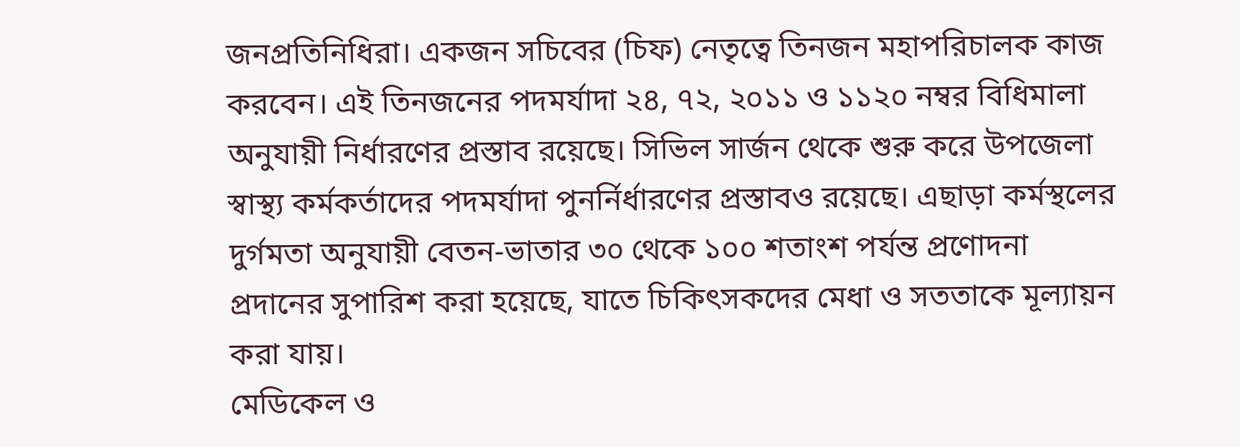জনপ্রতিনিধিরা। একজন সচিবের (চিফ) নেতৃত্বে তিনজন মহাপরিচালক কাজ করবেন। এই তিনজনের পদমর্যাদা ২৪, ৭২, ২০১১ ও ১১২০ নম্বর বিধিমালা অনুযায়ী নির্ধারণের প্রস্তাব রয়েছে। সিভিল সার্জন থেকে শুরু করে উপজেলা স্বাস্থ্য কর্মকর্তাদের পদমর্যাদা পুনর্নির্ধারণের প্রস্তাবও রয়েছে। এছাড়া কর্মস্থলের দুর্গমতা অনুযায়ী বেতন-ভাতার ৩০ থেকে ১০০ শতাংশ পর্যন্ত প্রণোদনা প্রদানের সুপারিশ করা হয়েছে, যাতে চিকিৎসকদের মেধা ও সততাকে মূল্যায়ন করা যায়।
মেডিকেল ও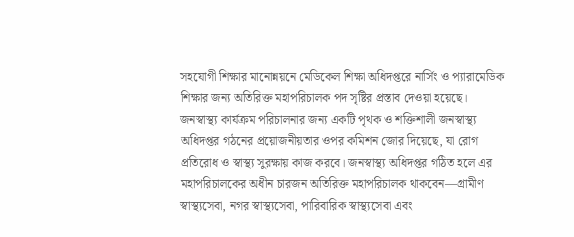সহযোগী শিক্ষার মানোন্নয়নে মেডিকেল শিক্ষা অধিদপ্তরে নার্সিং ও প্যারামেডিক শিক্ষার জন্য অতিরিক্ত মহাপরিচালক পদ সৃষ্টির প্রস্তাব দেওয়া হয়েছে। জনস্বাস্থ্য কার্যক্রম পরিচালনার জন্য একটি পৃথক ও শক্তিশালী জনস্বাস্থ্য অধিদপ্তর গঠনের প্রয়োজনীয়তার ওপর কমিশন জোর দিয়েছে, যা রোগ প্রতিরোধ ও স্বাস্থ্য সুরক্ষায় কাজ করবে। জনস্বাস্থ্য অধিদপ্তর গঠিত হলে এর মহাপরিচালকের অধীন চারজন অতিরিক্ত মহাপরিচালক থাকবেন—গ্রামীণ স্বাস্থ্যসেবা, নগর স্বাস্থ্যসেবা, পারিবারিক স্বাস্থ্যসেবা এবং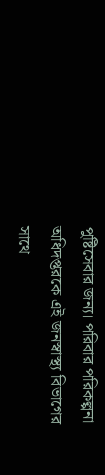পুষ্টিসেবার জন্য। পরিবার পরিকল্পনা অধিদপ্তরকে এই জনস্বাস্থ্য বিভাগের সাথে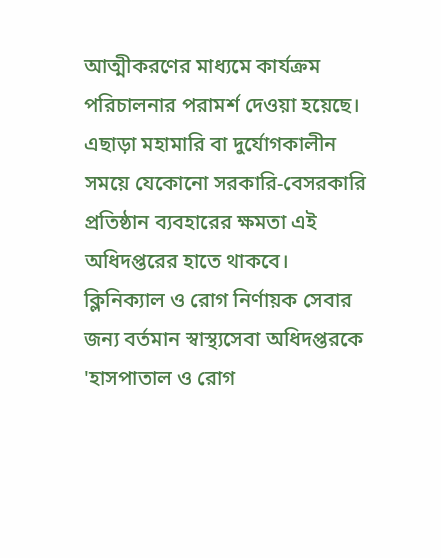আত্মীকরণের মাধ্যমে কার্যক্রম পরিচালনার পরামর্শ দেওয়া হয়েছে। এছাড়া মহামারি বা দুর্যোগকালীন সময়ে যেকোনো সরকারি-বেসরকারি প্রতিষ্ঠান ব্যবহারের ক্ষমতা এই অধিদপ্তরের হাতে থাকবে।
ক্লিনিক্যাল ও রোগ নির্ণায়ক সেবার জন্য বর্তমান স্বাস্থ্যসেবা অধিদপ্তরকে 'হাসপাতাল ও রোগ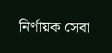নির্ণায়ক সেবা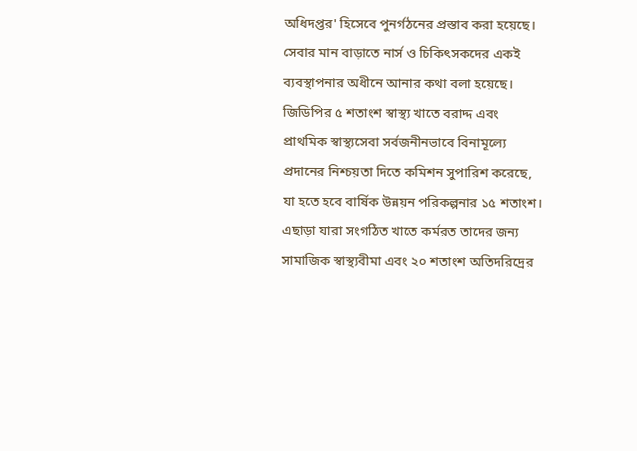অধিদপ্তর' হিসেবে পুনর্গঠনের প্রস্তাব করা হয়েছে। সেবার মান বাড়াতে নার্স ও চিকিৎসকদের একই ব্যবস্থাপনার অধীনে আনার কথা বলা হয়েছে। জিডিপির ৫ শতাংশ স্বাস্থ্য খাতে বরাদ্দ এবং প্রাথমিক স্বাস্থ্যসেবা সর্বজনীনভাবে বিনামূল্যে প্রদানের নিশ্চয়তা দিতে কমিশন সুপারিশ করেছে, যা হতে হবে বার্ষিক উন্নয়ন পরিকল্পনার ১৫ শতাংশ। এছাড়া যারা সংগঠিত খাতে কর্মরত তাদের জন্য সামাজিক স্বাস্থ্যবীমা এবং ২০ শতাংশ অতিদরিদ্রের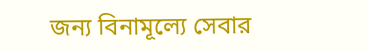জন্য বিনামূল্যে সেবার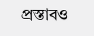প্রস্তাবও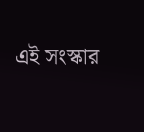এই সংস্কার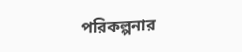পরিকল্পনার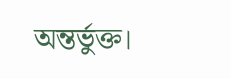অন্তর্ভুক্ত।